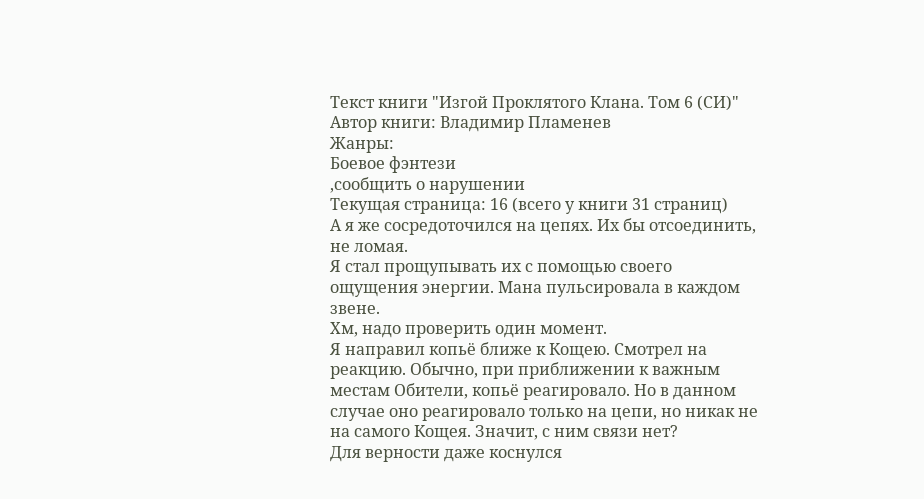Текст книги "Изгой Проклятого Клана. Том 6 (СИ)"
Автор книги: Владимир Пламенев
Жанры:
Боевое фэнтези
,сообщить о нарушении
Текущая страница: 16 (всего у книги 31 страниц)
А я же сосредоточился на цепях. Их бы отсоединить, не ломая.
Я стал прощупывать их с помощью своего ощущения энергии. Мана пульсировала в каждом звене.
Хм, надо проверить один момент.
Я направил копьё ближе к Кощею. Смотрел на реакцию. Обычно, при приближении к важным местам Обители, копьё реагировало. Но в данном случае оно реагировало только на цепи, но никак не на самого Кощея. Значит, с ним связи нет?
Для верности даже коснулся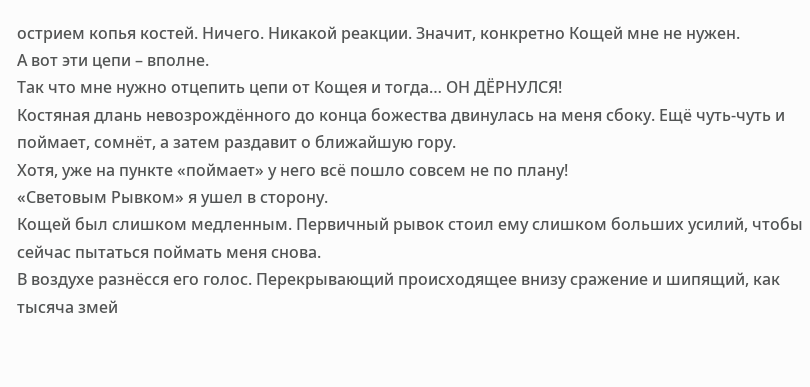острием копья костей. Ничего. Никакой реакции. Значит, конкретно Кощей мне не нужен.
А вот эти цепи – вполне.
Так что мне нужно отцепить цепи от Кощея и тогда… ОН ДЁРНУЛСЯ!
Костяная длань невозрождённого до конца божества двинулась на меня сбоку. Ещё чуть-чуть и поймает, сомнёт, а затем раздавит о ближайшую гору.
Хотя, уже на пункте «поймает» у него всё пошло совсем не по плану!
«Световым Рывком» я ушел в сторону.
Кощей был слишком медленным. Первичный рывок стоил ему слишком больших усилий, чтобы сейчас пытаться поймать меня снова.
В воздухе разнёсся его голос. Перекрывающий происходящее внизу сражение и шипящий, как тысяча змей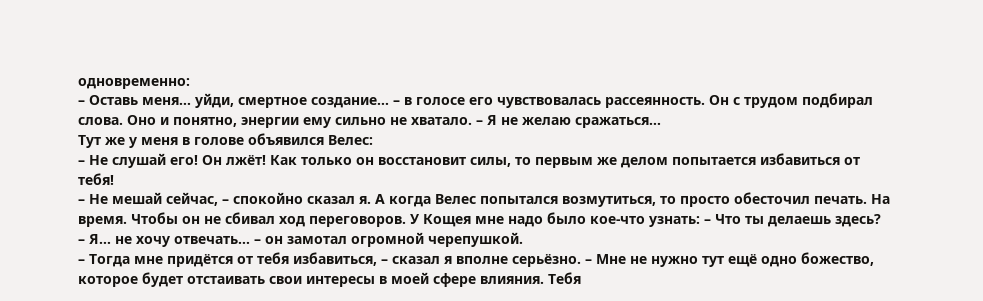одновременно:
– Оставь меня… уйди, смертное создание… – в голосе его чувствовалась рассеянность. Он с трудом подбирал слова. Оно и понятно, энергии ему сильно не хватало. – Я не желаю сражаться…
Тут же у меня в голове объявился Велес:
– Не слушай его! Он лжёт! Как только он восстановит силы, то первым же делом попытается избавиться от тебя!
– Не мешай сейчас, – спокойно сказал я. А когда Велес попытался возмутиться, то просто обесточил печать. На время. Чтобы он не сбивал ход переговоров. У Кощея мне надо было кое-что узнать: – Что ты делаешь здесь?
– Я… не хочу отвечать… – он замотал огромной черепушкой.
– Тогда мне придётся от тебя избавиться, – сказал я вполне серьёзно. – Мне не нужно тут ещё одно божество, которое будет отстаивать свои интересы в моей сфере влияния. Тебя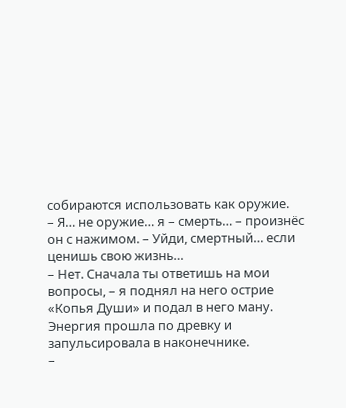собираются использовать как оружие.
– Я… не оружие… я – смерть… – произнёс он с нажимом. – Уйди, смертный… если ценишь свою жизнь…
– Нет. Сначала ты ответишь на мои вопросы, – я поднял на него острие «Копья Души» и подал в него ману. Энергия прошла по древку и запульсировала в наконечнике.
–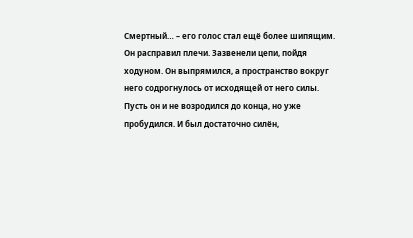Смертный… – его голос стал ещё более шипящим. Он расправил плечи. Зазвенели цепи, пойдя ходуном. Он выпрямился, а пространство вокруг него содрогнулось от исходящей от него силы.
Пусть он и не возродился до конца, но уже пробудился. И был достаточно силён,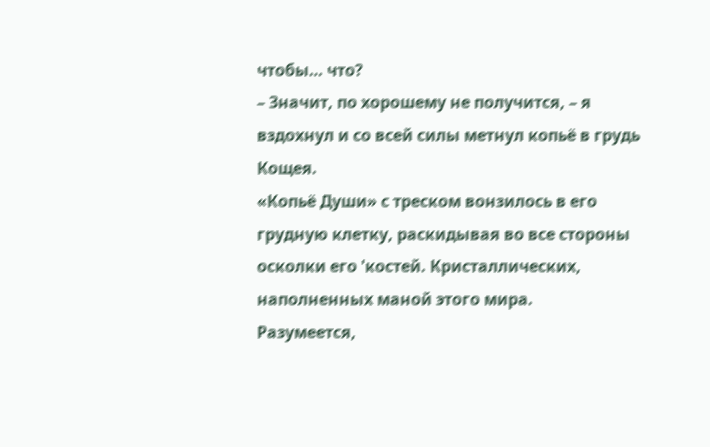чтобы… что?
– Значит, по хорошему не получится, – я вздохнул и со всей силы метнул копьё в грудь Кощея.
«Копьё Души» с треском вонзилось в его грудную клетку, раскидывая во все стороны осколки его 'костей. Кристаллических, наполненных маной этого мира.
Разумеется,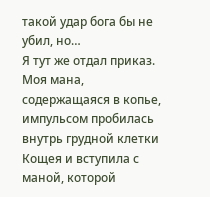такой удар бога бы не убил, но…
Я тут же отдал приказ. Моя мана, содержащаяся в копье, импульсом пробилась внутрь грудной клетки Кощея и вступила с маной, которой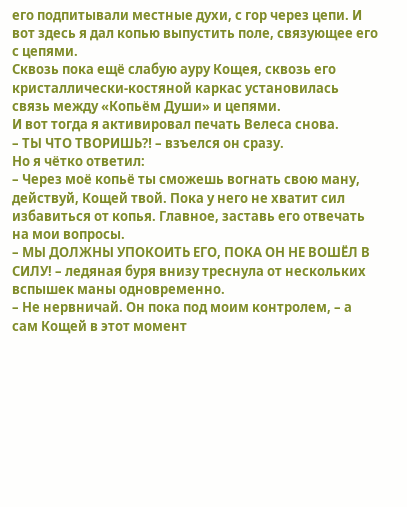его подпитывали местные духи, с гор через цепи. И вот здесь я дал копью выпустить поле, связующее его с цепями.
Сквозь пока ещё слабую ауру Кощея, сквозь его кристаллически-костяной каркас установилась связь между «Копьём Души» и цепями.
И вот тогда я активировал печать Велеса снова.
– ТЫ ЧТО ТВОРИШЬ⁈ – взъелся он сразу.
Но я чётко ответил:
– Через моё копьё ты сможешь вогнать свою ману, действуй, Кощей твой. Пока у него не хватит сил избавиться от копья. Главное, заставь его отвечать на мои вопросы.
– МЫ ДОЛЖНЫ УПОКОИТЬ ЕГО, ПОКА ОН НЕ ВОШЁЛ В СИЛУ! – ледяная буря внизу треснула от нескольких вспышек маны одновременно.
– Не нервничай. Он пока под моим контролем, – а сам Кощей в этот момент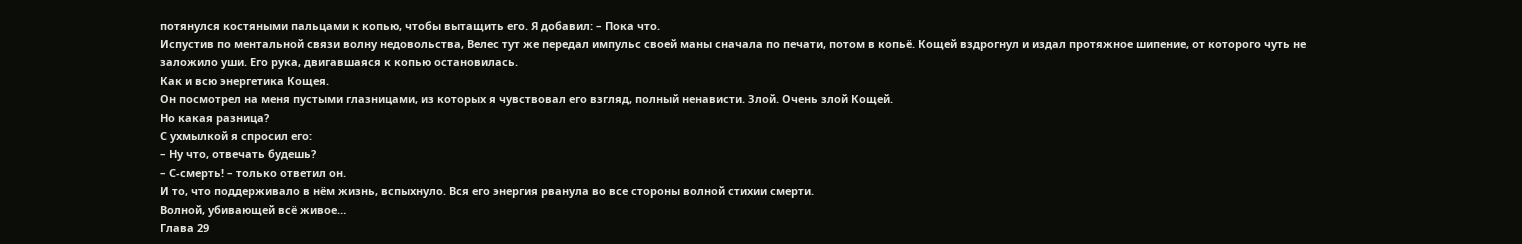потянулся костяными пальцами к копью, чтобы вытащить его. Я добавил: – Пока что.
Испустив по ментальной связи волну недовольства, Велес тут же передал импульс своей маны сначала по печати, потом в копьё. Кощей вздрогнул и издал протяжное шипение, от которого чуть не заложило уши. Его рука, двигавшаяся к копью остановилась.
Как и всю энергетика Кощея.
Он посмотрел на меня пустыми глазницами, из которых я чувствовал его взгляд, полный ненависти. Злой. Очень злой Кощей.
Но какая разница?
С ухмылкой я спросил его:
– Ну что, отвечать будешь?
– С-смерть! – только ответил он.
И то, что поддерживало в нём жизнь, вспыхнуло. Вся его энергия рванула во все стороны волной стихии смерти.
Волной, убивающей всё живое…
Глава 29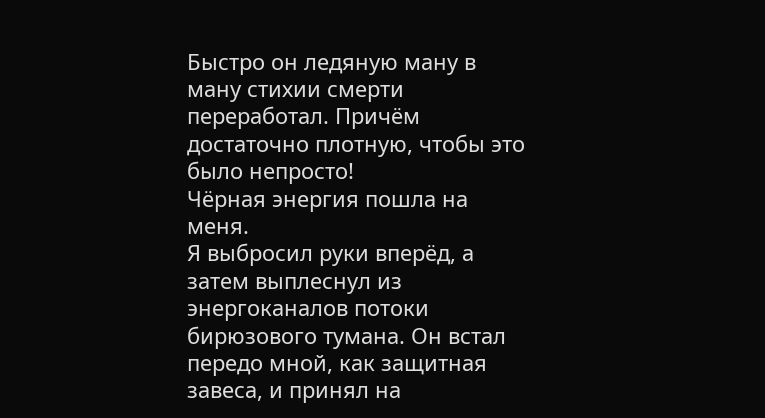Быстро он ледяную ману в ману стихии смерти переработал. Причём достаточно плотную, чтобы это было непросто!
Чёрная энергия пошла на меня.
Я выбросил руки вперёд, а затем выплеснул из энергоканалов потоки бирюзового тумана. Он встал передо мной, как защитная завеса, и принял на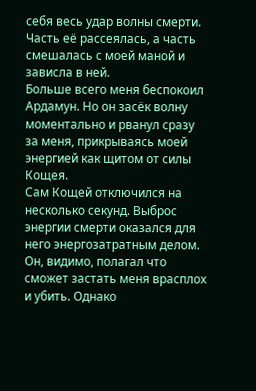себя весь удар волны смерти. Часть её рассеялась, а часть смешалась с моей маной и зависла в ней.
Больше всего меня беспокоил Ардамун. Но он засёк волну моментально и рванул сразу за меня, прикрываясь моей энергией как щитом от силы Кощея.
Сам Кощей отключился на несколько секунд. Выброс энергии смерти оказался для него энергозатратным делом. Он, видимо, полагал что сможет застать меня врасплох и убить. Однако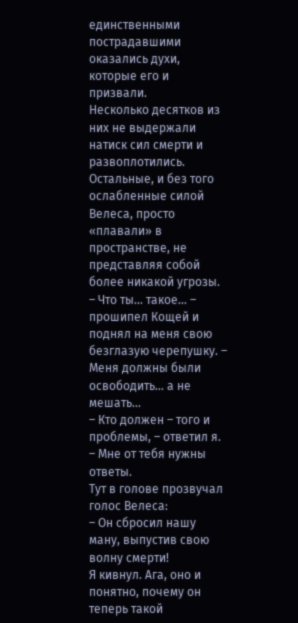единственными пострадавшими оказались духи, которые его и призвали.
Несколько десятков из них не выдержали натиск сил смерти и развоплотились. Остальные, и без того ослабленные силой Велеса, просто «плавали» в пространстве, не представляя собой более никакой угрозы.
– Что ты… такое… – прошипел Кощей и поднял на меня свою безглазую черепушку. – Меня должны были освободить… а не мешать…
– Кто должен – того и проблемы, – ответил я. – Мне от тебя нужны ответы.
Тут в голове прозвучал голос Велеса:
– Он сбросил нашу ману, выпустив свою волну смерти!
Я кивнул. Ага, оно и понятно, почему он теперь такой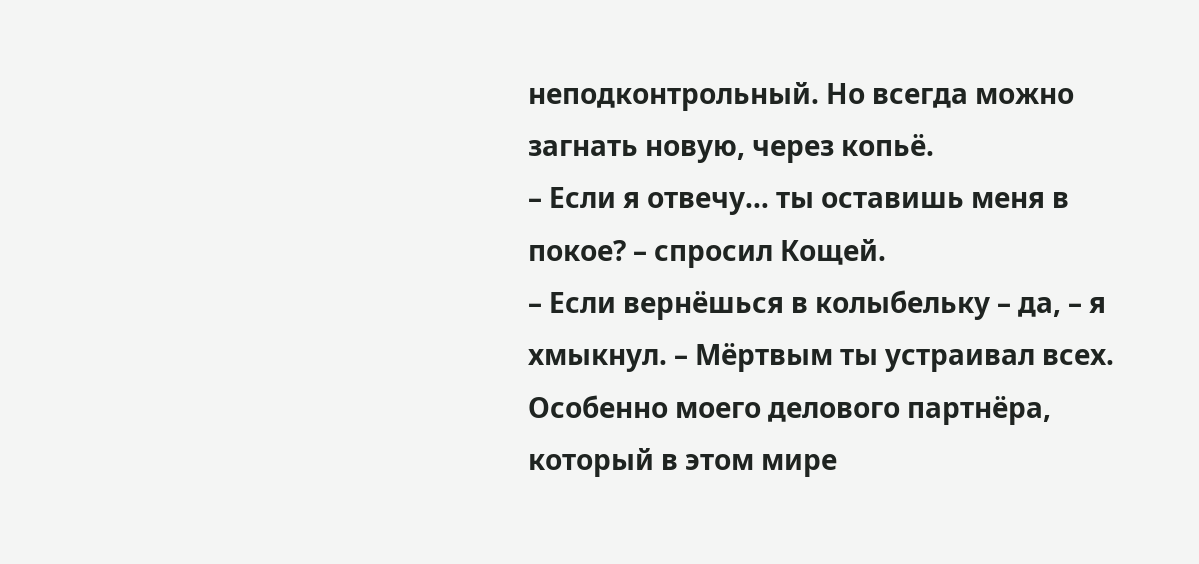неподконтрольный. Но всегда можно загнать новую, через копьё.
– Если я отвечу… ты оставишь меня в покое? – спросил Кощей.
– Если вернёшься в колыбельку – да, – я хмыкнул. – Мёртвым ты устраивал всех. Особенно моего делового партнёра, который в этом мире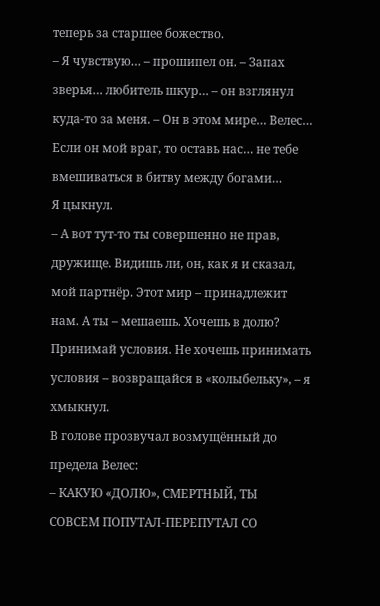теперь за старшее божество.
– Я чувствую… – прошипел он. – Запах зверья… любитель шкур… – он взглянул куда-то за меня. – Он в этом мире… Велес… Если он мой враг, то оставь нас… не тебе вмешиваться в битву между богами…
Я цыкнул.
– А вот тут-то ты совершенно не прав, дружище. Видишь ли, он, как я и сказал, мой партнёр. Этот мир – принадлежит нам. А ты – мешаешь. Хочешь в долю? Принимай условия. Не хочешь принимать условия – возвращайся в «колыбельку», – я хмыкнул.
В голове прозвучал возмущённый до предела Велес:
– КАКУЮ «ДОЛЮ», СМЕРТНЫЙ, ТЫ СОВСЕМ ПОПУТАЛ-ПЕРЕПУТАЛ СО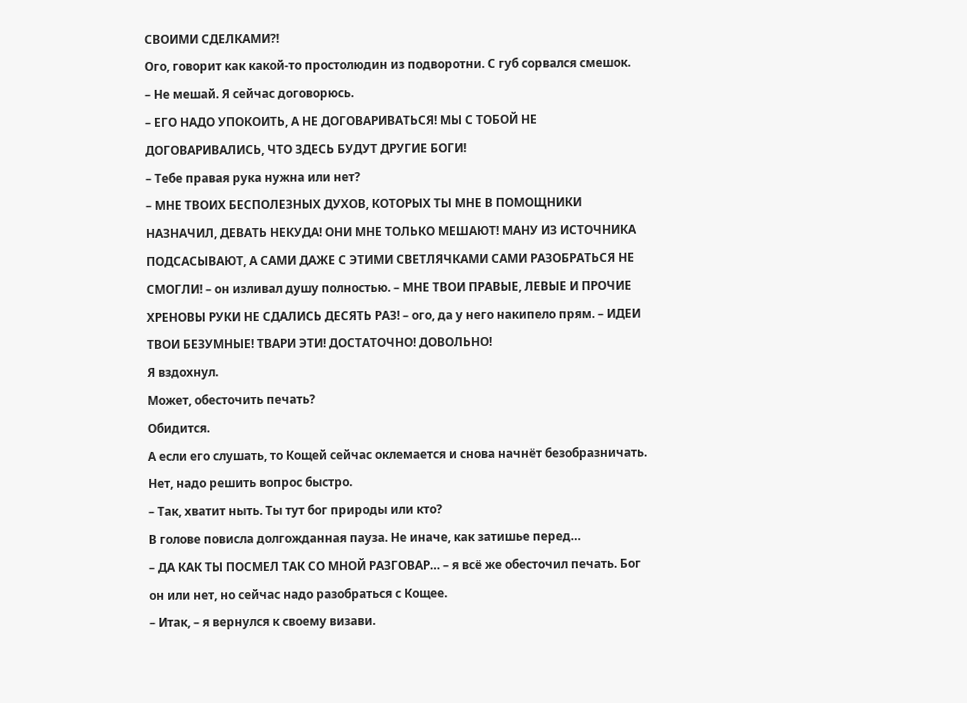СВОИМИ СДЕЛКАМИ⁈
Ого, говорит как какой-то простолюдин из подворотни. С губ сорвался смешок.
– Не мешай. Я сейчас договорюсь.
– ЕГО НАДО УПОКОИТЬ, А НЕ ДОГОВАРИВАТЬСЯ! МЫ С ТОБОЙ НЕ ДОГОВАРИВАЛИСЬ, ЧТО ЗДЕСЬ БУДУТ ДРУГИЕ БОГИ!
– Тебе правая рука нужна или нет?
– МНЕ ТВОИХ БЕСПОЛЕЗНЫХ ДУХОВ, КОТОРЫХ ТЫ МНЕ В ПОМОЩНИКИ НАЗНАЧИЛ, ДЕВАТЬ НЕКУДА! ОНИ МНЕ ТОЛЬКО МЕШАЮТ! МАНУ ИЗ ИСТОЧНИКА ПОДСАСЫВАЮТ, А САМИ ДАЖЕ С ЭТИМИ СВЕТЛЯЧКАМИ САМИ РАЗОБРАТЬСЯ НЕ СМОГЛИ! – он изливал душу полностью. – МНЕ ТВОИ ПРАВЫЕ, ЛЕВЫЕ И ПРОЧИЕ ХРЕНОВЫ РУКИ НЕ СДАЛИСЬ ДЕСЯТЬ РАЗ! – ого, да у него накипело прям. – ИДЕИ ТВОИ БЕЗУМНЫЕ! ТВАРИ ЭТИ! ДОСТАТОЧНО! ДОВОЛЬНО!
Я вздохнул.
Может, обесточить печать?
Обидится.
А если его слушать, то Кощей сейчас оклемается и снова начнёт безобразничать. Нет, надо решить вопрос быстро.
– Так, хватит ныть. Ты тут бог природы или кто?
В голове повисла долгожданная пауза. Не иначе, как затишье перед…
– ДА КАК ТЫ ПОСМЕЛ ТАК СО МНОЙ РАЗГОВАР… – я всё же обесточил печать. Бог он или нет, но сейчас надо разобраться с Кощее.
– Итак, – я вернулся к своему визави.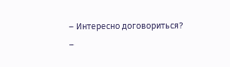– Интересно договориться?
–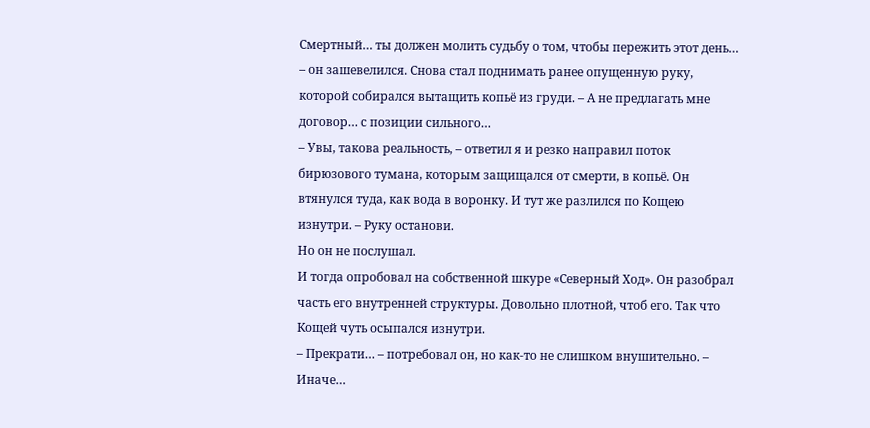Смертный… ты должен молить судьбу о том, чтобы пережить этот день… – он зашевелился. Снова стал поднимать ранее опущенную руку, которой собирался вытащить копьё из груди. – А не предлагать мне договор… с позиции сильного…
– Увы, такова реальность, – ответил я и резко направил поток бирюзового тумана, которым защищался от смерти, в копьё. Он втянулся туда, как вода в воронку. И тут же разлился по Кощею изнутри. – Руку останови.
Но он не послушал.
И тогда опробовал на собственной шкуре «Северный Ход». Он разобрал часть его внутренней структуры. Довольно плотной, чтоб его. Так что Кощей чуть осыпался изнутри.
– Прекрати… – потребовал он, но как-то не слишком внушительно. – Иначе…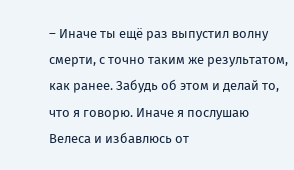– Иначе ты ещё раз выпустил волну смерти, с точно таким же результатом, как ранее. Забудь об этом и делай то, что я говорю. Иначе я послушаю Велеса и избавлюсь от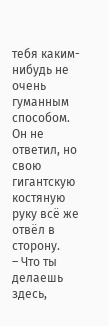тебя каким-нибудь не очень гуманным способом.
Он не ответил, но свою гигантскую костяную руку всё же отвёл в сторону.
– Что ты делаешь здесь,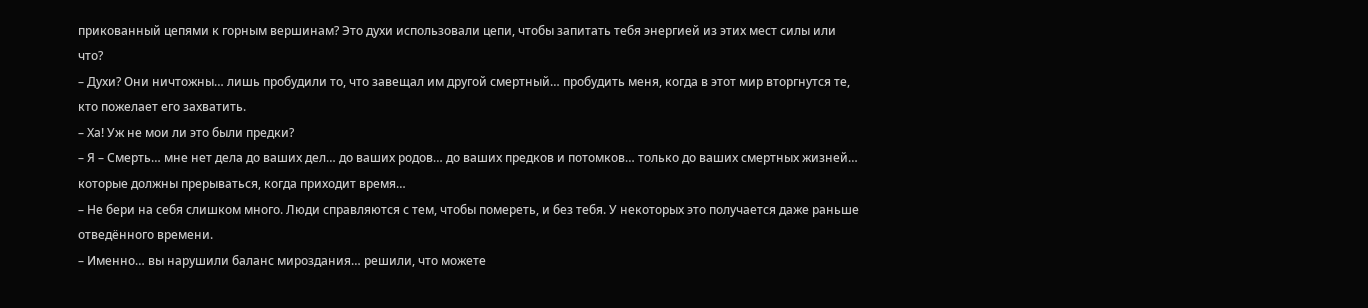прикованный цепями к горным вершинам? Это духи использовали цепи, чтобы запитать тебя энергией из этих мест силы или что?
– Духи? Они ничтожны… лишь пробудили то, что завещал им другой смертный… пробудить меня, когда в этот мир вторгнутся те, кто пожелает его захватить.
– Ха! Уж не мои ли это были предки?
– Я – Смерть… мне нет дела до ваших дел… до ваших родов… до ваших предков и потомков… только до ваших смертных жизней… которые должны прерываться, когда приходит время…
– Не бери на себя слишком много. Люди справляются с тем, чтобы помереть, и без тебя. У некоторых это получается даже раньше отведённого времени.
– Именно… вы нарушили баланс мироздания… решили, что можете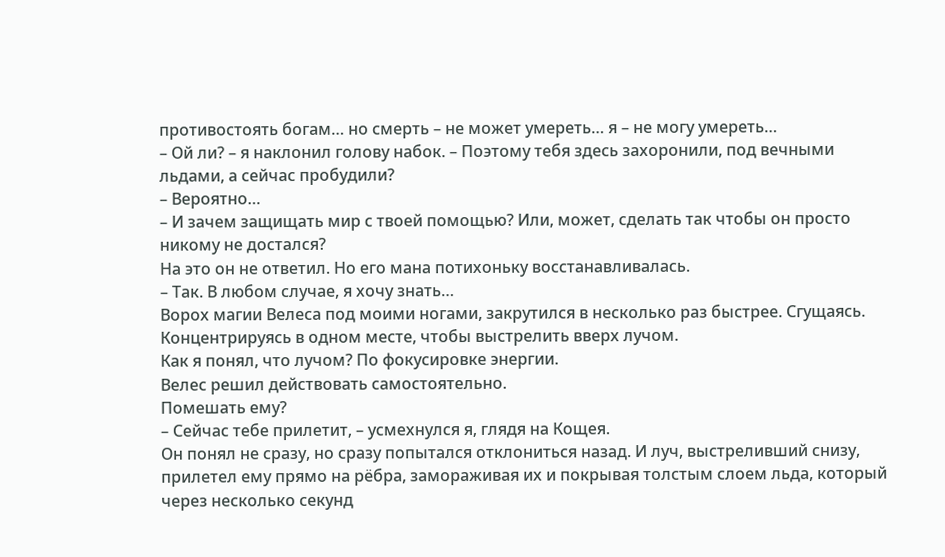противостоять богам… но смерть – не может умереть… я – не могу умереть…
– Ой ли? – я наклонил голову набок. – Поэтому тебя здесь захоронили, под вечными льдами, а сейчас пробудили?
– Вероятно…
– И зачем защищать мир с твоей помощью? Или, может, сделать так чтобы он просто никому не достался?
На это он не ответил. Но его мана потихоньку восстанавливалась.
– Так. В любом случае, я хочу знать…
Ворох магии Велеса под моими ногами, закрутился в несколько раз быстрее. Сгущаясь. Концентрируясь в одном месте, чтобы выстрелить вверх лучом.
Как я понял, что лучом? По фокусировке энергии.
Велес решил действовать самостоятельно.
Помешать ему?
– Сейчас тебе прилетит, – усмехнулся я, глядя на Кощея.
Он понял не сразу, но сразу попытался отклониться назад. И луч, выстреливший снизу, прилетел ему прямо на рёбра, замораживая их и покрывая толстым слоем льда, который через несколько секунд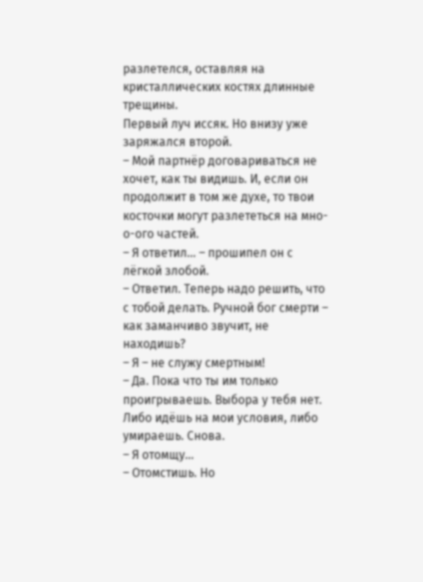разлетелся, оставляя на кристаллических костях длинные трещины.
Первый луч иссяк. Но внизу уже заряжался второй.
– Мой партнёр договариваться не хочет, как ты видишь. И, если он продолжит в том же духе, то твои косточки могут разлететься на мно-о-ого частей.
– Я ответил… – прошипел он с лёгкой злобой.
– Ответил. Теперь надо решить, что с тобой делать. Ручной бог смерти – как заманчиво звучит, не находишь?
– Я – не служу смертным!
– Да. Пока что ты им только проигрываешь. Выбора у тебя нет. Либо идёшь на мои условия, либо умираешь. Снова.
– Я отомщу…
– Отомстишь. Но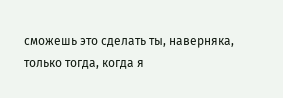сможешь это сделать ты, наверняка, только тогда, когда я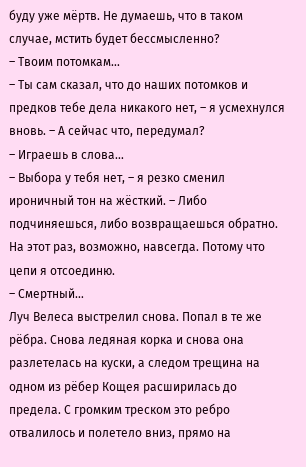буду уже мёртв. Не думаешь, что в таком случае, мстить будет бессмысленно?
– Твоим потомкам…
– Ты сам сказал, что до наших потомков и предков тебе дела никакого нет, – я усмехнулся вновь. – А сейчас что, передумал?
– Играешь в слова…
– Выбора у тебя нет, – я резко сменил ироничный тон на жёсткий. – Либо подчиняешься, либо возвращаешься обратно. На этот раз, возможно, навсегда. Потому что цепи я отсоединю.
– Смертный…
Луч Велеса выстрелил снова. Попал в те же рёбра. Снова ледяная корка и снова она разлетелась на куски, а следом трещина на одном из рёбер Кощея расширилась до предела. С громким треском это ребро отвалилось и полетело вниз, прямо на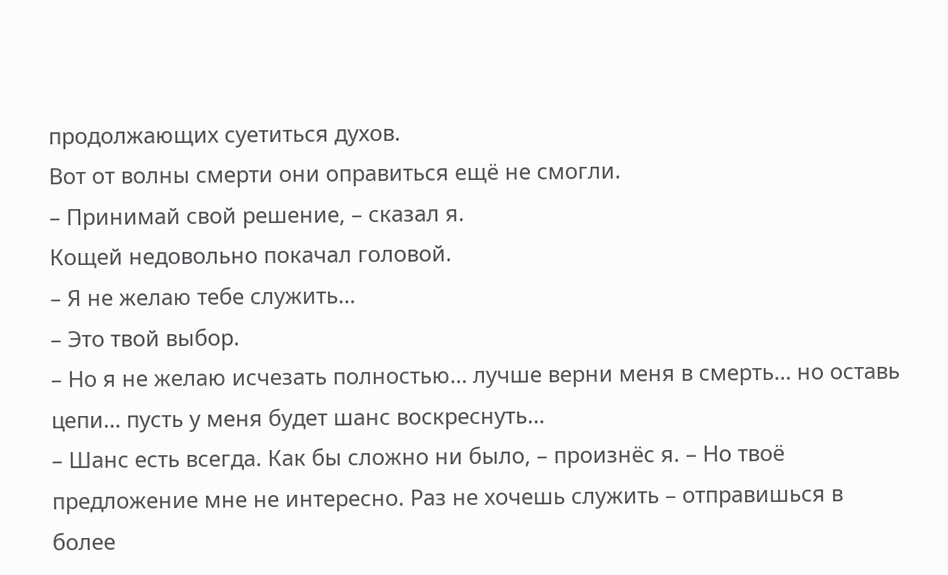продолжающих суетиться духов.
Вот от волны смерти они оправиться ещё не смогли.
– Принимай свой решение, – сказал я.
Кощей недовольно покачал головой.
– Я не желаю тебе служить…
– Это твой выбор.
– Но я не желаю исчезать полностью… лучше верни меня в смерть… но оставь цепи… пусть у меня будет шанс воскреснуть…
– Шанс есть всегда. Как бы сложно ни было, – произнёс я. – Но твоё предложение мне не интересно. Раз не хочешь служить – отправишься в более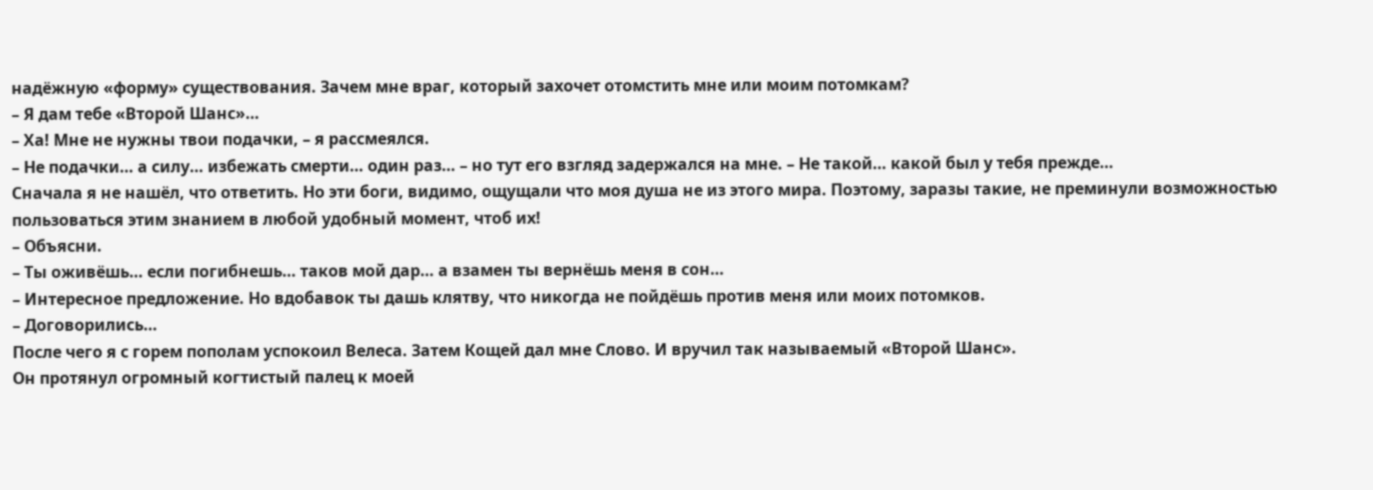надёжную «форму» существования. Зачем мне враг, который захочет отомстить мне или моим потомкам?
– Я дам тебе «Второй Шанс»…
– Ха! Мне не нужны твои подачки, – я рассмеялся.
– Не подачки… а силу… избежать смерти… один раз… – но тут его взгляд задержался на мне. – Не такой… какой был у тебя прежде…
Сначала я не нашёл, что ответить. Но эти боги, видимо, ощущали что моя душа не из этого мира. Поэтому, заразы такие, не преминули возможностью пользоваться этим знанием в любой удобный момент, чтоб их!
– Объясни.
– Ты оживёшь… если погибнешь… таков мой дар… а взамен ты вернёшь меня в сон…
– Интересное предложение. Но вдобавок ты дашь клятву, что никогда не пойдёшь против меня или моих потомков.
– Договорились…
После чего я с горем пополам успокоил Велеса. Затем Кощей дал мне Слово. И вручил так называемый «Второй Шанс».
Он протянул огромный когтистый палец к моей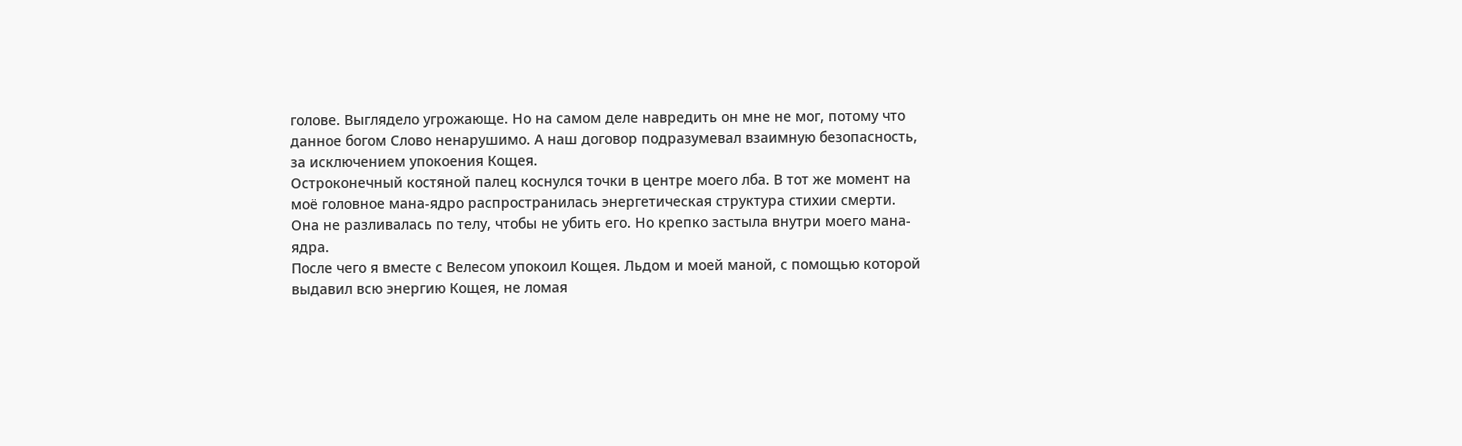голове. Выглядело угрожающе. Но на самом деле навредить он мне не мог, потому что данное богом Слово ненарушимо. А наш договор подразумевал взаимную безопасность, за исключением упокоения Кощея.
Остроконечный костяной палец коснулся точки в центре моего лба. В тот же момент на моё головное мана-ядро распространилась энергетическая структура стихии смерти. Она не разливалась по телу, чтобы не убить его. Но крепко застыла внутри моего мана-ядра.
После чего я вместе с Велесом упокоил Кощея. Льдом и моей маной, с помощью которой выдавил всю энергию Кощея, не ломая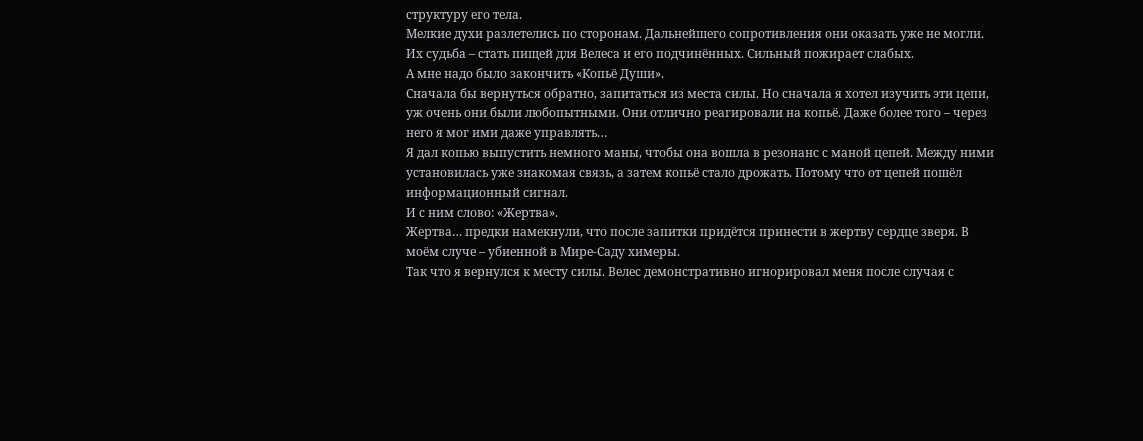структуру его тела.
Мелкие духи разлетелись по сторонам. Дальнейшего сопротивления они оказать уже не могли. Их судьба – стать пищей для Велеса и его подчинённых. Сильный пожирает слабых.
А мне надо было закончить «Копьё Души».
Сначала бы вернуться обратно, запитаться из места силы. Но сначала я хотел изучить эти цепи, уж очень они были любопытными. Они отлично реагировали на копьё. Даже более того – через него я мог ими даже управлять…
Я дал копью выпустить немного маны, чтобы она вошла в резонанс с маной цепей. Между ними установилась уже знакомая связь, а затем копьё стало дрожать. Потому что от цепей пошёл информационный сигнал.
И с ним слово: «Жертва».
Жертва… предки намекнули, что после запитки придётся принести в жертву сердце зверя. В моём случе – убиенной в Мире-Саду химеры.
Так что я вернулся к месту силы. Велес демонстративно игнорировал меня после случая с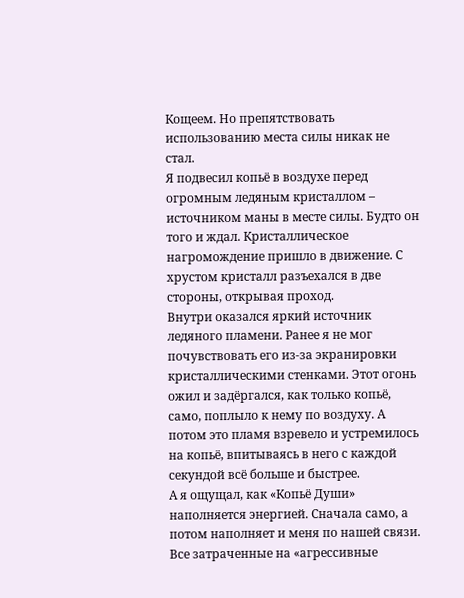Кощеем. Но препятствовать использованию места силы никак не стал.
Я подвесил копьё в воздухе перед огромным ледяным кристаллом – источником маны в месте силы. Будто он того и ждал. Кристаллическое нагромождение пришло в движение. С хрустом кристалл разъехался в две стороны, открывая проход.
Внутри оказался яркий источник ледяного пламени. Ранее я не мог почувствовать его из-за экранировки кристаллическими стенками. Этот огонь ожил и задёргался, как только копьё, само, поплыло к нему по воздуху. А потом это пламя взревело и устремилось на копьё, впитываясь в него с каждой секундой всё больше и быстрее.
А я ощущал, как «Копьё Души» наполняется энергией. Сначала само, а потом наполняет и меня по нашей связи. Все затраченные на «агрессивные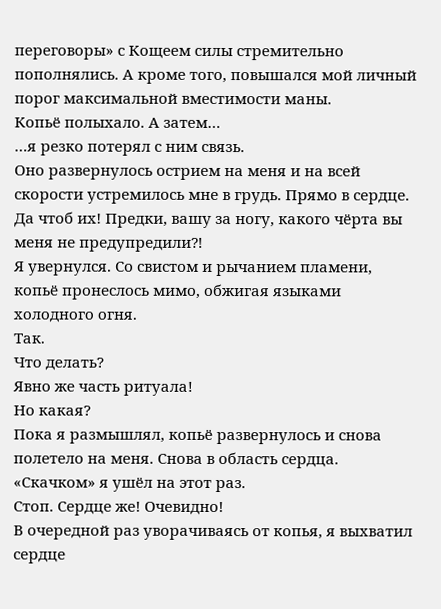переговоры» с Кощеем силы стремительно пополнялись. А кроме того, повышался мой личный порог максимальной вместимости маны.
Копьё полыхало. А затем…
…я резко потерял с ним связь.
Оно развернулось острием на меня и на всей скорости устремилось мне в грудь. Прямо в сердце.
Да чтоб их! Предки, вашу за ногу, какого чёрта вы меня не предупредили⁈
Я увернулся. Со свистом и рычанием пламени, копьё пронеслось мимо, обжигая языками холодного огня.
Так.
Что делать?
Явно же часть ритуала!
Но какая?
Пока я размышлял, копьё развернулось и снова полетело на меня. Снова в область сердца.
«Скачком» я ушёл на этот раз.
Стоп. Сердце же! Очевидно!
В очередной раз уворачиваясь от копья, я выхватил сердце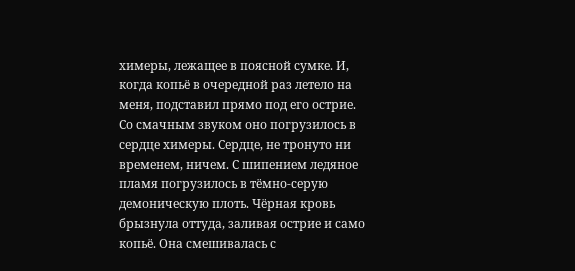химеры, лежащее в поясной сумке. И, когда копьё в очередной раз летело на меня, подставил прямо под его острие.
Со смачным звуком оно погрузилось в сердце химеры. Сердце, не тронуто ни временем, ничем. С шипением ледяное пламя погрузилось в тёмно-серую демоническую плоть. Чёрная кровь брызнула оттуда, заливая острие и само копьё. Она смешивалась с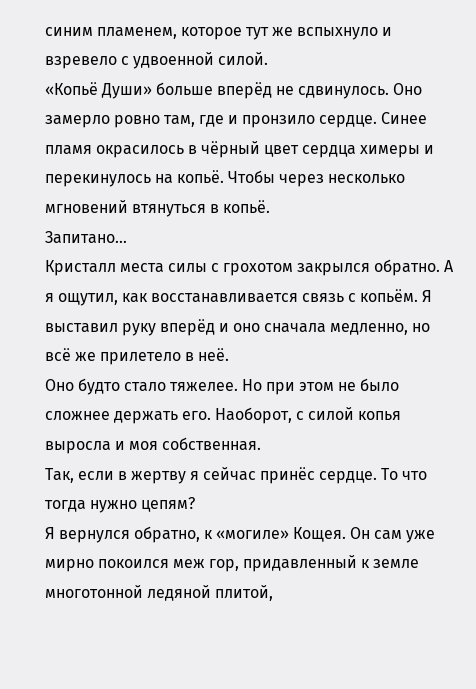синим пламенем, которое тут же вспыхнуло и взревело с удвоенной силой.
«Копьё Души» больше вперёд не сдвинулось. Оно замерло ровно там, где и пронзило сердце. Синее пламя окрасилось в чёрный цвет сердца химеры и перекинулось на копьё. Чтобы через несколько мгновений втянуться в копьё.
Запитано…
Кристалл места силы с грохотом закрылся обратно. А я ощутил, как восстанавливается связь с копьём. Я выставил руку вперёд и оно сначала медленно, но всё же прилетело в неё.
Оно будто стало тяжелее. Но при этом не было сложнее держать его. Наоборот, с силой копья выросла и моя собственная.
Так, если в жертву я сейчас принёс сердце. То что тогда нужно цепям?
Я вернулся обратно, к «могиле» Кощея. Он сам уже мирно покоился меж гор, придавленный к земле многотонной ледяной плитой,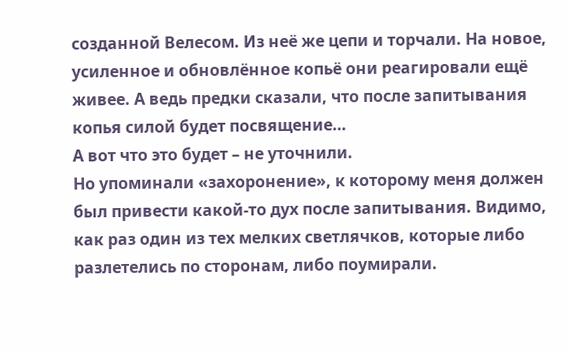созданной Велесом. Из неё же цепи и торчали. На новое, усиленное и обновлённое копьё они реагировали ещё живее. А ведь предки сказали, что после запитывания копья силой будет посвящение…
А вот что это будет – не уточнили.
Но упоминали «захоронение», к которому меня должен был привести какой-то дух после запитывания. Видимо, как раз один из тех мелких светлячков, которые либо разлетелись по сторонам, либо поумирали.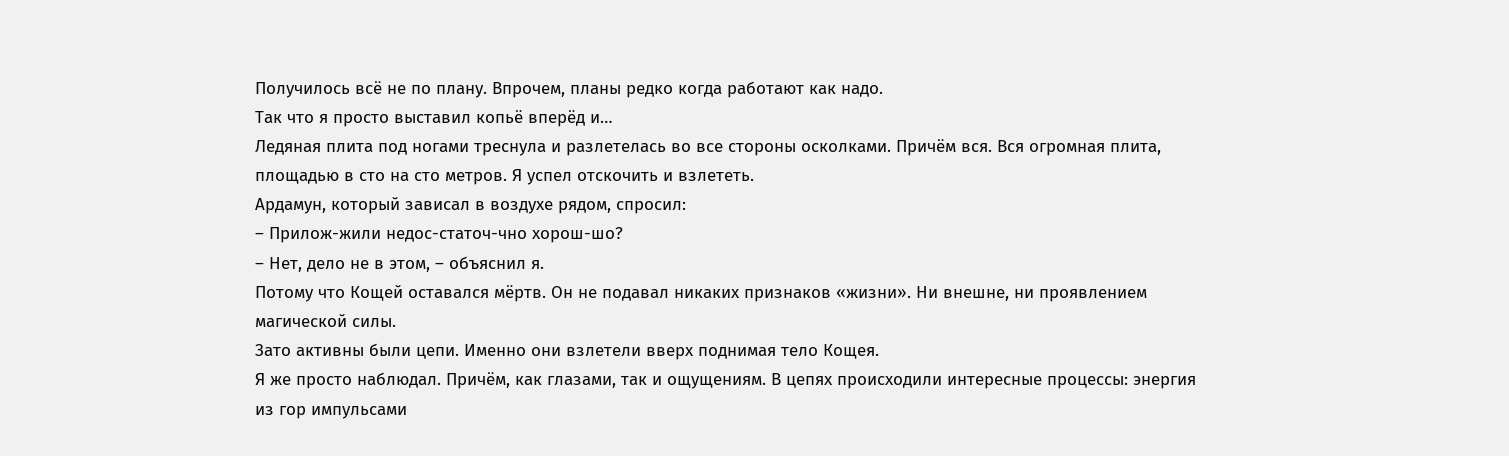Получилось всё не по плану. Впрочем, планы редко когда работают как надо.
Так что я просто выставил копьё вперёд и…
Ледяная плита под ногами треснула и разлетелась во все стороны осколками. Причём вся. Вся огромная плита, площадью в сто на сто метров. Я успел отскочить и взлететь.
Ардамун, который зависал в воздухе рядом, спросил:
– Прилож-жили недос-статоч-чно хорош-шо?
– Нет, дело не в этом, – объяснил я.
Потому что Кощей оставался мёртв. Он не подавал никаких признаков «жизни». Ни внешне, ни проявлением магической силы.
Зато активны были цепи. Именно они взлетели вверх поднимая тело Кощея.
Я же просто наблюдал. Причём, как глазами, так и ощущениям. В цепях происходили интересные процессы: энергия из гор импульсами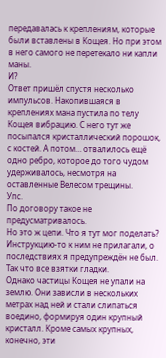передавалась к креплениям, которые были вставлены в Кощея. Но при этом в него самого не перетекало ни капли маны.
И?
Ответ пришёл спустя несколько импульсов. Накопившаяся в креплениях мана пустила по телу Кощея вибрацию. С него тут же посыпался кристаллический порошок, с костей. А потом… отвалилось ещё одно ребро, которое до того чудом удерживалось, несмотря на оставленные Велесом трещины.
Упс.
По договору такое не предусматривалось.
Но это ж цепи. Что я тут мог поделать? Инструкцию-то к ним не прилагали, о последствиях я предупреждён не был. Так что все взятки гладки.
Однако частицы Кощея не упали на землю. Они зависли в нескольких метрах над ней и стали слипаться воедино, формируя один крупный кристалл. Кроме самых крупных, конечно, эти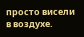просто висели в воздухе.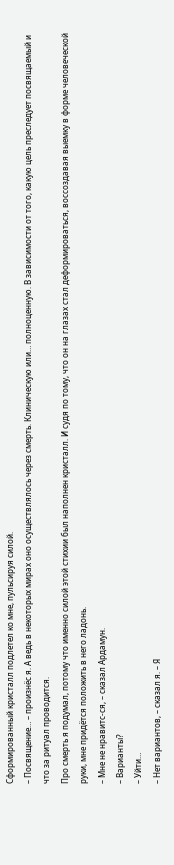Сформированный кристалл подлетел ко мне, пульсируя силой.
– Посвящение… – произнёс я. А ведь в некоторых мирах оно осуществлялось через смерть. Клиническую или… полноценную. В зависимости от того, какую цель преследует посвящаемый и что за ритуал проводится.
Про смерть я подумал, потому что именно силой этой стихии был наполнен кристалл. И судя по тому, что он на глазах стал деформироваться, воссоздавая выемку в форме человеческой руки, мне придётся положить в него ладонь.
– Мне не нравитс-ся, – сказал Ардамун.
– Варианты?
– Уйти…
– Нет вариантов, – сказал я. – Я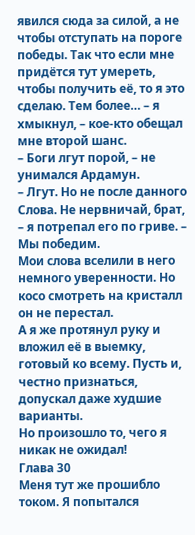явился сюда за силой, а не чтобы отступать на пороге победы. Так что если мне придётся тут умереть, чтобы получить её, то я это сделаю. Тем более… – я хмыкнул, – кое-кто обещал мне второй шанс.
– Боги лгут порой, – не унимался Ардамун.
– Лгут. Но не после данного Слова. Не нервничай, брат, – я потрепал его по гриве. – Мы победим.
Мои слова вселили в него немного уверенности. Но косо смотреть на кристалл он не перестал.
А я же протянул руку и вложил её в выемку, готовый ко всему. Пусть и, честно признаться, допускал даже худшие варианты.
Но произошло то, чего я никак не ожидал!
Глава 30
Меня тут же прошибло током. Я попытался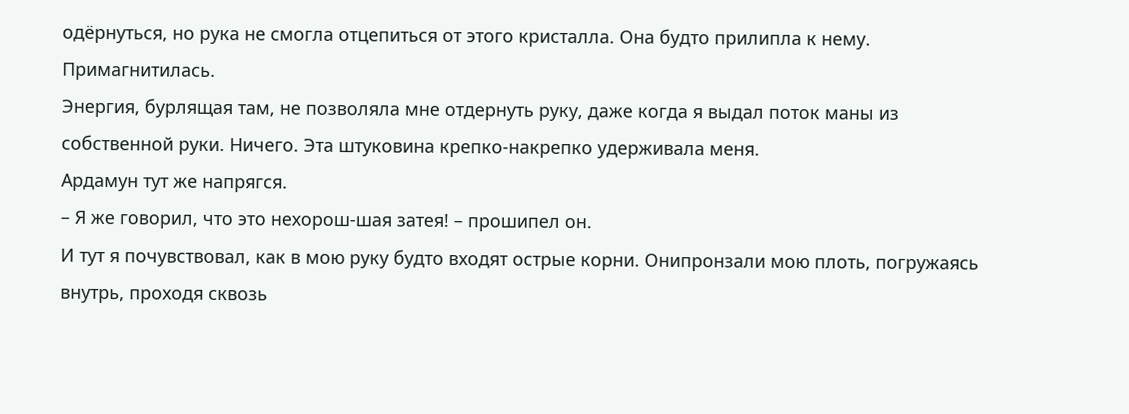одёрнуться, но рука не смогла отцепиться от этого кристалла. Она будто прилипла к нему. Примагнитилась.
Энергия, бурлящая там, не позволяла мне отдернуть руку, даже когда я выдал поток маны из собственной руки. Ничего. Эта штуковина крепко-накрепко удерживала меня.
Ардамун тут же напрягся.
– Я же говорил, что это нехорош-шая затея! – прошипел он.
И тут я почувствовал, как в мою руку будто входят острые корни. Онипронзали мою плоть, погружаясь внутрь, проходя сквозь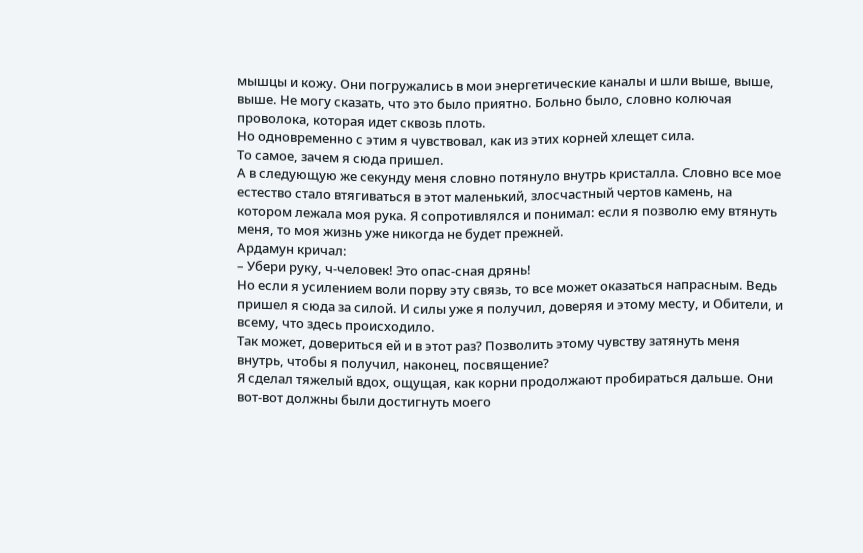мышцы и кожу. Они погружались в мои энергетические каналы и шли выше, выше, выше. Не могу сказать, что это было приятно. Больно было, словно колючая проволока, которая идет сквозь плоть.
Но одновременно с этим я чувствовал, как из этих корней хлещет сила.
То самое, зачем я сюда пришел.
А в следующую же секунду меня словно потянуло внутрь кристалла. Словно все мое естество стало втягиваться в этот маленький, злосчастный чертов камень, на котором лежала моя рука. Я сопротивлялся и понимал: если я позволю ему втянуть меня, то моя жизнь уже никогда не будет прежней.
Ардамун кричал:
– Убери руку, ч-человек! Это опас-сная дрянь!
Но если я усилением воли порву эту связь, то все может оказаться напрасным. Ведь пришел я сюда за силой. И силы уже я получил, доверяя и этому месту, и Обители, и всему, что здесь происходило.
Так может, довериться ей и в этот раз? Позволить этому чувству затянуть меня внутрь, чтобы я получил, наконец, посвящение?
Я сделал тяжелый вдох, ощущая, как корни продолжают пробираться дальше. Они вот-вот должны были достигнуть моего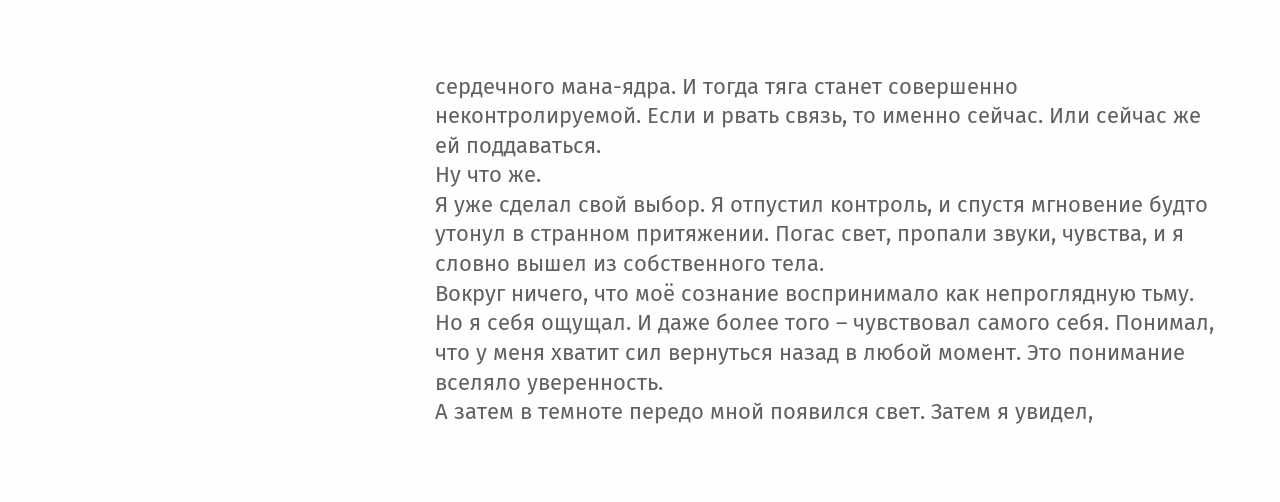сердечного мана-ядра. И тогда тяга станет совершенно неконтролируемой. Если и рвать связь, то именно сейчас. Или сейчас же ей поддаваться.
Ну что же.
Я уже сделал свой выбор. Я отпустил контроль, и спустя мгновение будто утонул в странном притяжении. Погас свет, пропали звуки, чувства, и я словно вышел из собственного тела.
Вокруг ничего, что моё сознание воспринимало как непроглядную тьму. Но я себя ощущал. И даже более того – чувствовал самого себя. Понимал, что у меня хватит сил вернуться назад в любой момент. Это понимание вселяло уверенность.
А затем в темноте передо мной появился свет. Затем я увидел,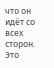что он идёт со всех сторон. Это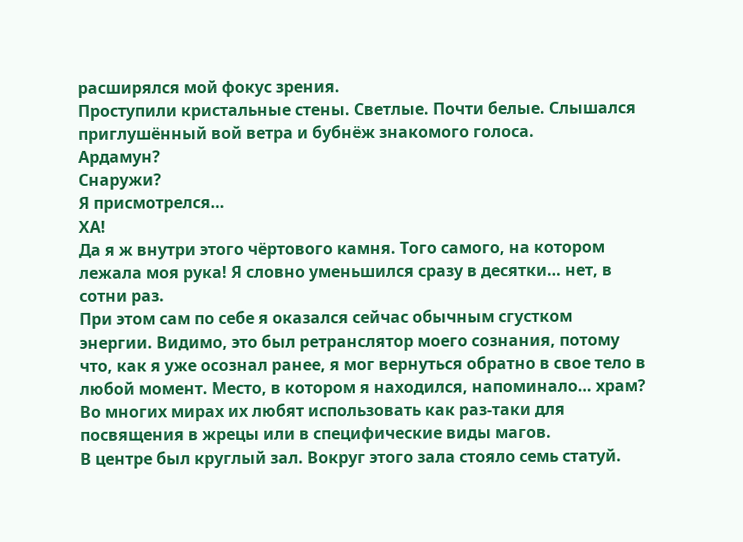расширялся мой фокус зрения.
Проступили кристальные стены. Светлые. Почти белые. Слышался приглушённый вой ветра и бубнёж знакомого голоса.
Ардамун?
Снаружи?
Я присмотрелся…
ХА!
Да я ж внутри этого чёртового камня. Того самого, на котором лежала моя рука! Я словно уменьшился сразу в десятки… нет, в сотни раз.
При этом сам по себе я оказался сейчас обычным сгустком энергии. Видимо, это был ретранслятор моего сознания, потому что, как я уже осознал ранее, я мог вернуться обратно в свое тело в любой момент. Место, в котором я находился, напоминало… храм?
Во многих мирах их любят использовать как раз-таки для посвящения в жрецы или в специфические виды магов.
В центре был круглый зал. Вокруг этого зала стояло семь статуй.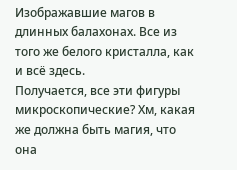Изображавшие магов в длинных балахонах. Все из того же белого кристалла, как и всё здесь.
Получается, все эти фигуры микроскопические? Хм, какая же должна быть магия, что она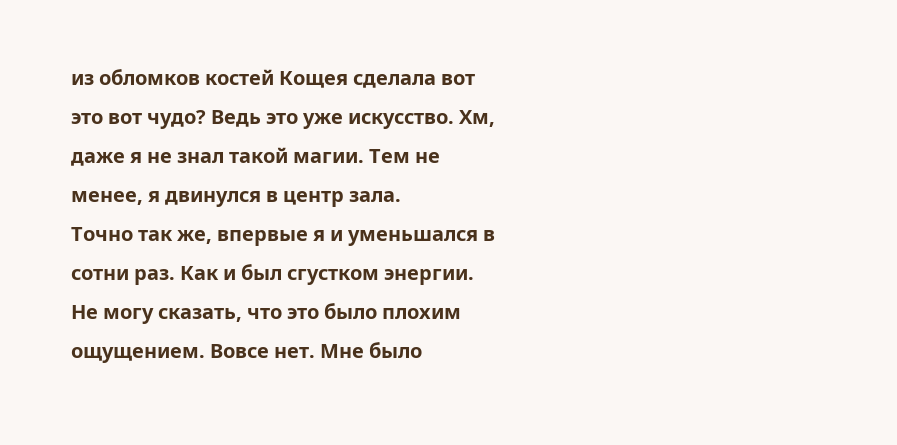из обломков костей Кощея сделала вот это вот чудо? Ведь это уже искусство. Хм, даже я не знал такой магии. Тем не менее, я двинулся в центр зала.
Точно так же, впервые я и уменьшался в сотни раз. Как и был сгустком энергии.
Не могу сказать, что это было плохим ощущением. Вовсе нет. Мне было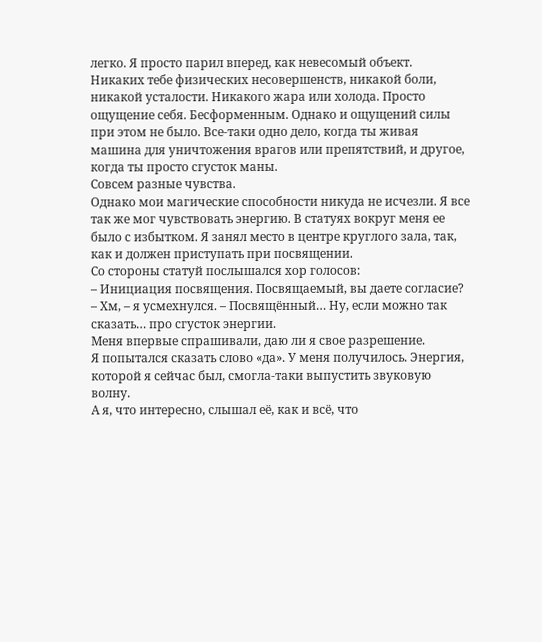легко. Я просто парил вперед, как невесомый объект.
Никаких тебе физических несовершенств, никакой боли, никакой усталости. Никакого жара или холода. Просто ощущение себя. Бесформенным. Однако и ощущений силы при этом не было. Все-таки одно дело, когда ты живая машина для уничтожения врагов или препятствий, и другое, когда ты просто сгусток маны.
Совсем разные чувства.
Однако мои магические способности никуда не исчезли. Я все так же мог чувствовать энергию. В статуях вокруг меня ее было с избытком. Я занял место в центре круглого зала, так, как и должен приступать при посвящении.
Со стороны статуй послышался хор голосов:
– Инициация посвящения. Посвящаемый, вы даете согласие?
– Хм, – я усмехнулся. – Посвящённый… Ну, если можно так сказать… про сгусток энергии.
Меня впервые спрашивали, даю ли я свое разрешение.
Я попытался сказать слово «да». У меня получилось. Энергия, которой я сейчас был, смогла-таки выпустить звуковую волну.
А я, что интересно, слышал её, как и всё, что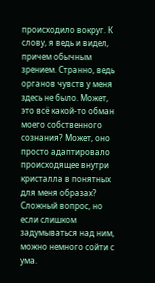происходило вокруг. К слову, я ведь и видел, причем обычным зрением. Странно, ведь органов чувств у меня здесь не было. Может, это всё какой-то обман моего собственного сознания? Может, оно просто адаптировало происходящее внутри кристалла в понятных для меня образах?
Сложный вопрос, но если слишком задумываться над ним, можно немного сойти с ума.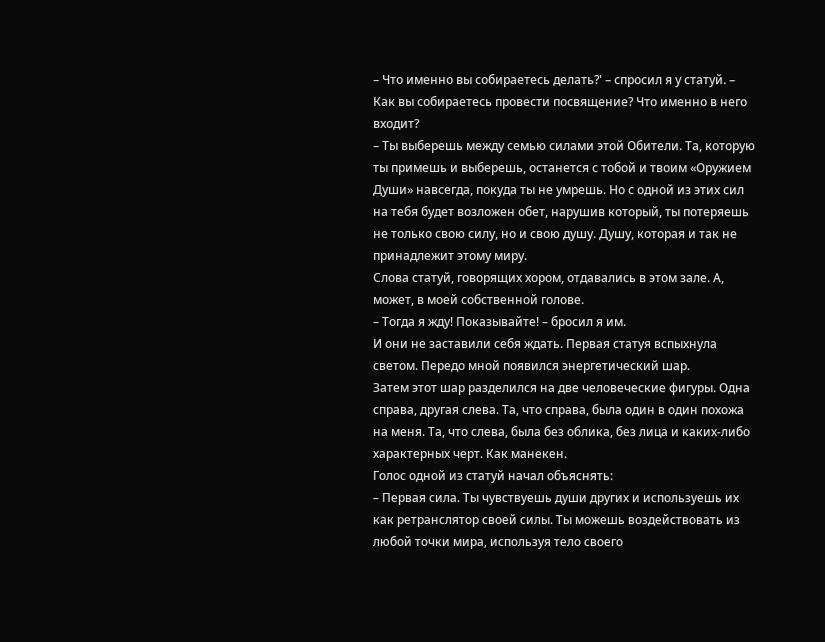– Что именно вы собираетесь делать?' – спросил я у статуй. – Как вы собираетесь провести посвящение? Что именно в него входит?
– Ты выберешь между семью силами этой Обители. Та, которую ты примешь и выберешь, останется с тобой и твоим «Оружием Души» навсегда, покуда ты не умрешь. Но с одной из этих сил на тебя будет возложен обет, нарушив который, ты потеряешь не только свою силу, но и свою душу. Душу, которая и так не принадлежит этому миру.
Слова статуй, говорящих хором, отдавались в этом зале. А, может, в моей собственной голове.
– Тогда я жду! Показывайте! – бросил я им.
И они не заставили себя ждать. Первая статуя вспыхнула светом. Передо мной появился энергетический шар.
Затем этот шар разделился на две человеческие фигуры. Одна справа, другая слева. Та, что справа, была один в один похожа на меня. Та, что слева, была без облика, без лица и каких-либо характерных черт. Как манекен.
Голос одной из статуй начал объяснять:
– Первая сила. Ты чувствуешь души других и используешь их как ретранслятор своей силы. Ты можешь воздействовать из любой точки мира, используя тело своего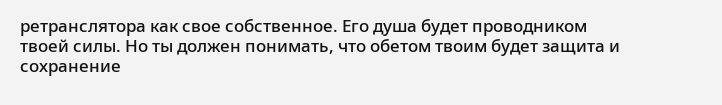ретранслятора как свое собственное. Его душа будет проводником твоей силы. Но ты должен понимать, что обетом твоим будет защита и сохранение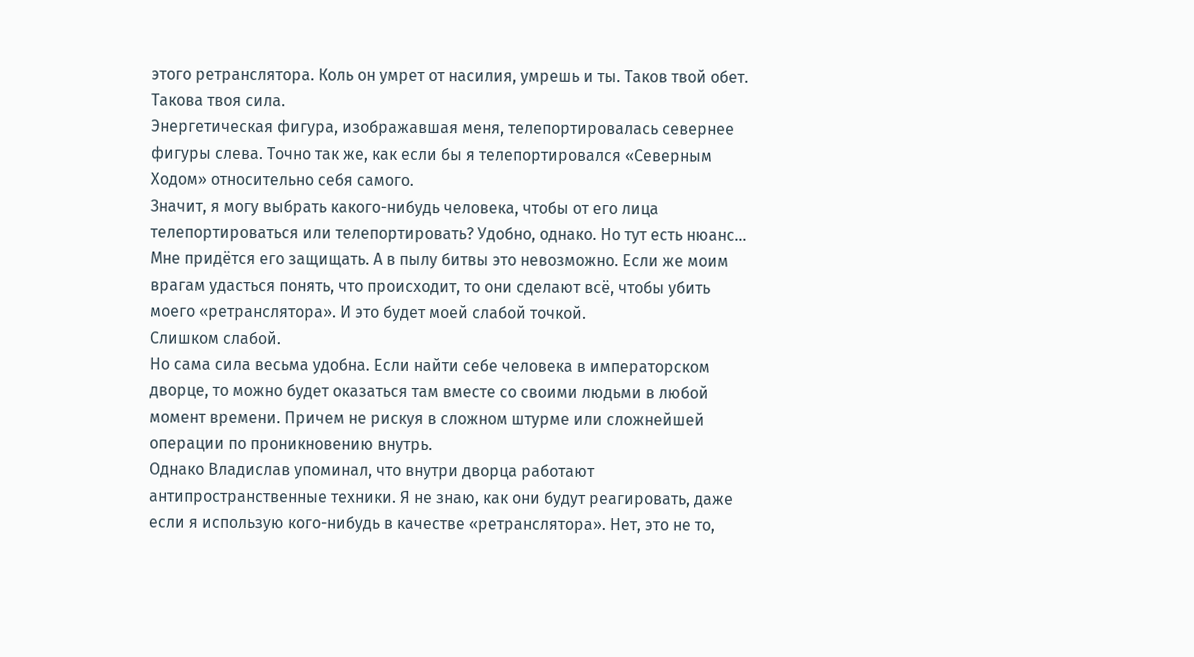этого ретранслятора. Коль он умрет от насилия, умрешь и ты. Таков твой обет. Такова твоя сила.
Энергетическая фигура, изображавшая меня, телепортировалась севернее фигуры слева. Точно так же, как если бы я телепортировался «Северным Ходом» относительно себя самого.
Значит, я могу выбрать какого-нибудь человека, чтобы от его лица телепортироваться или телепортировать? Удобно, однако. Но тут есть нюанс…
Мне придётся его защищать. А в пылу битвы это невозможно. Если же моим врагам удасться понять, что происходит, то они сделают всё, чтобы убить моего «ретранслятора». И это будет моей слабой точкой.
Слишком слабой.
Но сама сила весьма удобна. Если найти себе человека в императорском дворце, то можно будет оказаться там вместе со своими людьми в любой момент времени. Причем не рискуя в сложном штурме или сложнейшей операции по проникновению внутрь.
Однако Владислав упоминал, что внутри дворца работают антипространственные техники. Я не знаю, как они будут реагировать, даже если я использую кого-нибудь в качестве «ретранслятора». Нет, это не то,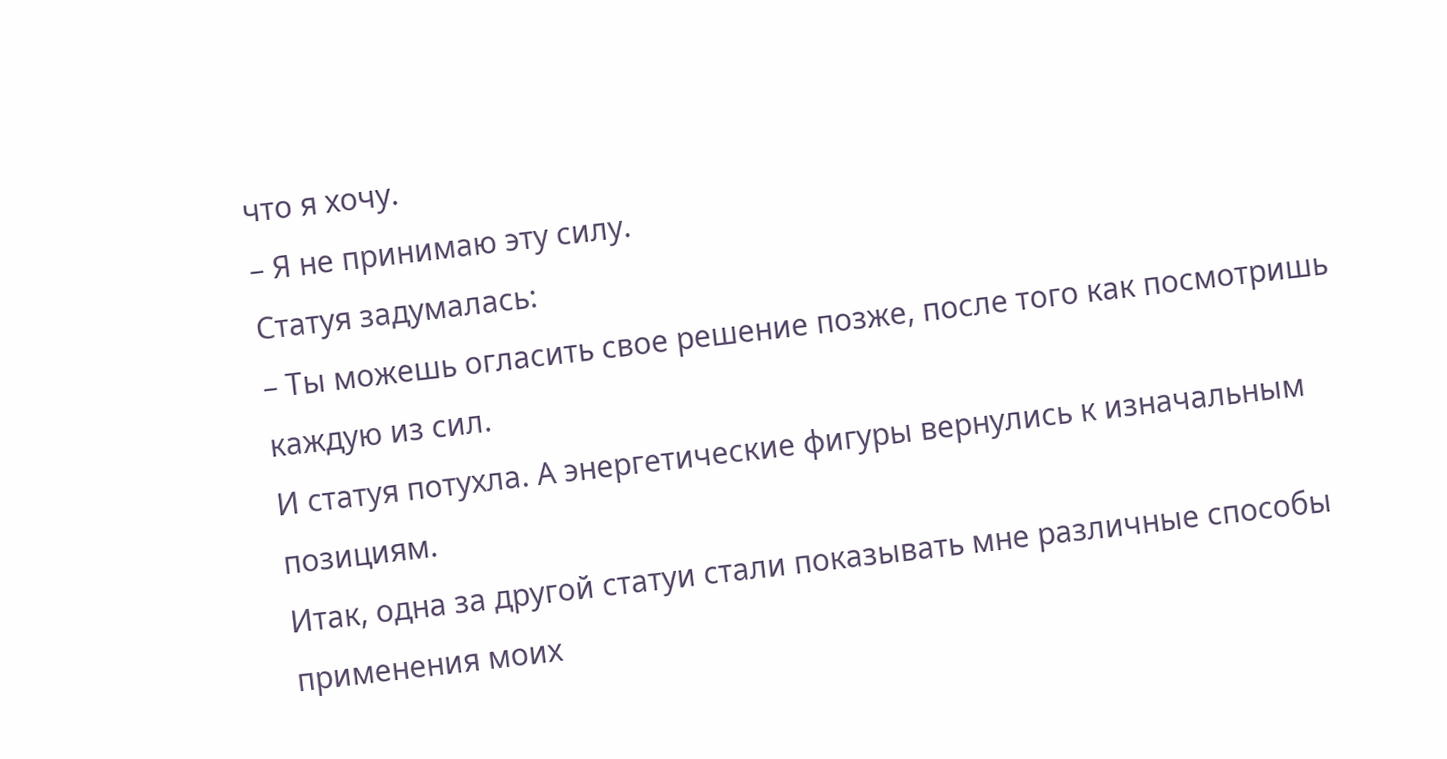что я хочу.
– Я не принимаю эту силу.
Статуя задумалась:
– Ты можешь огласить свое решение позже, после того как посмотришь каждую из сил.
И статуя потухла. А энергетические фигуры вернулись к изначальным позициям.
Итак, одна за другой статуи стали показывать мне различные способы применения моих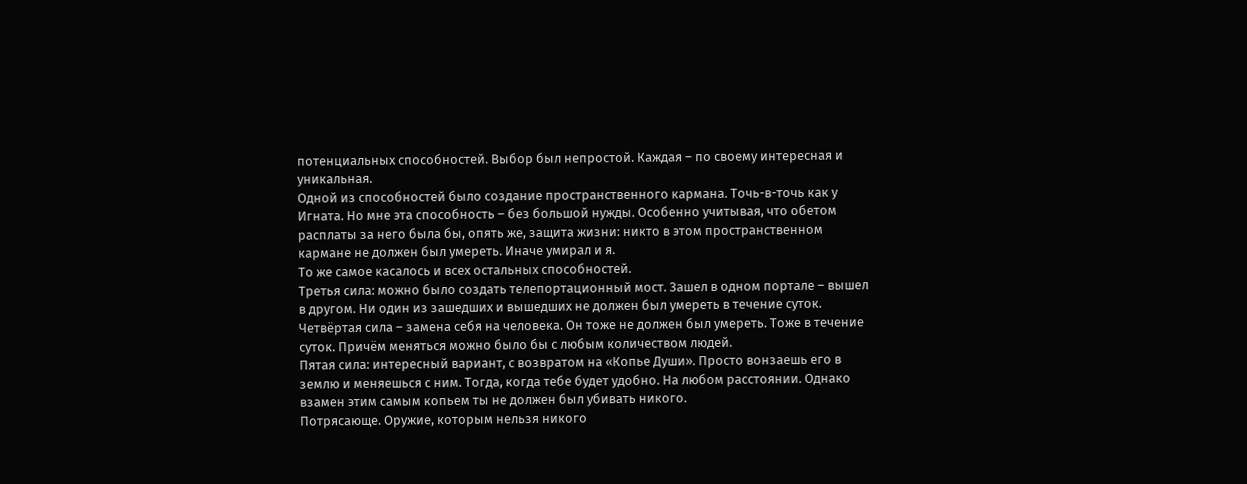потенциальных способностей. Выбор был непростой. Каждая – по своему интересная и уникальная.
Одной из способностей было создание пространственного кармана. Точь-в-точь как у Игната. Но мне эта способность – без большой нужды. Особенно учитывая, что обетом расплаты за него была бы, опять же, защита жизни: никто в этом пространственном кармане не должен был умереть. Иначе умирал и я.
То же самое касалось и всех остальных способностей.
Третья сила: можно было создать телепортационный мост. Зашел в одном портале – вышел в другом. Ни один из зашедших и вышедших не должен был умереть в течение суток.
Четвёртая сила – замена себя на человека. Он тоже не должен был умереть. Тоже в течение суток. Причём меняться можно было бы с любым количеством людей.
Пятая сила: интересный вариант, с возвратом на «Копье Души». Просто вонзаешь его в землю и меняешься с ним. Тогда, когда тебе будет удобно. На любом расстоянии. Однако взамен этим самым копьем ты не должен был убивать никого.
Потрясающе. Оружие, которым нельзя никого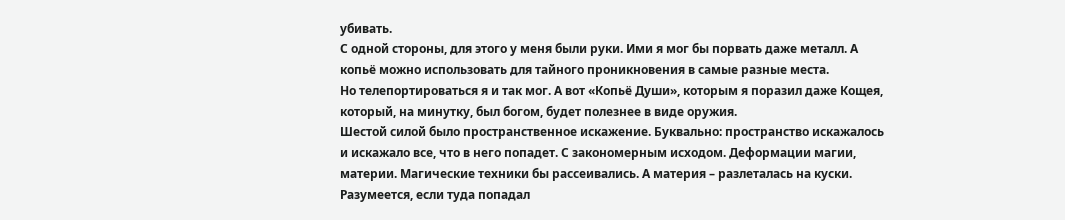убивать.
С одной стороны, для этого у меня были руки. Ими я мог бы порвать даже металл. А копьё можно использовать для тайного проникновения в самые разные места.
Но телепортироваться я и так мог. А вот «Копьё Души», которым я поразил даже Кощея, который, на минутку, был богом, будет полезнее в виде оружия.
Шестой силой было пространственное искажение. Буквально: пространство искажалось и искажало все, что в него попадет. С закономерным исходом. Деформации магии, материи. Магические техники бы рассеивались. А материя – разлеталась на куски. Разумеется, если туда попадал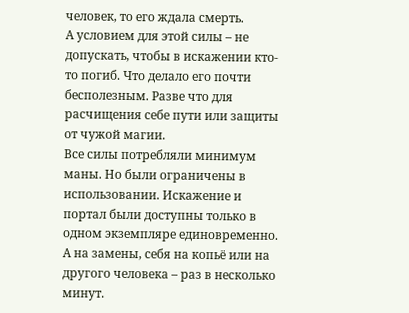человек, то его ждала смерть.
А условием для этой силы – не допускать, чтобы в искажении кто-то погиб. Что делало его почти бесполезным. Разве что для расчищения себе пути или защиты от чужой магии.
Все силы потребляли минимум маны. Но были ограничены в использовании. Искажение и портал были доступны только в одном экземпляре единовременно. А на замены, себя на копьё или на другого человека – раз в несколько минут.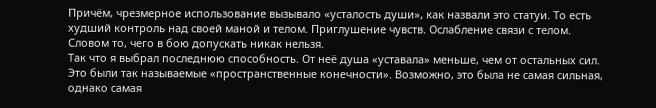Причём, чрезмерное использование вызывало «усталость души», как назвали это статуи. То есть худший контроль над своей маной и телом. Приглушение чувств. Ослабление связи с телом.
Словом то, чего в бою допускать никак нельзя.
Так что я выбрал последнюю способность. От неё душа «уставала» меньше, чем от остальных сил.
Это были так называемые «пространственные конечности». Возможно, это была не самая сильная, однако самая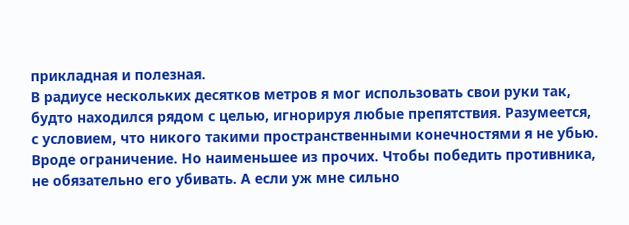прикладная и полезная.
В радиусе нескольких десятков метров я мог использовать свои руки так, будто находился рядом с целью, игнорируя любые препятствия. Разумеется, с условием, что никого такими пространственными конечностями я не убью.
Вроде ограничение. Но наименьшее из прочих. Чтобы победить противника, не обязательно его убивать. А если уж мне сильно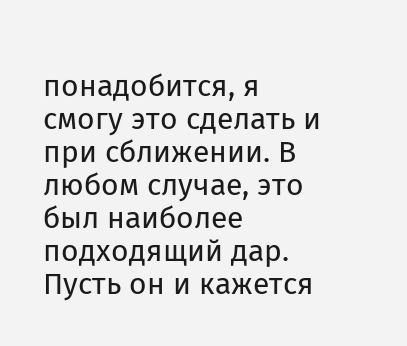понадобится, я смогу это сделать и при сближении. В любом случае, это был наиболее подходящий дар. Пусть он и кажется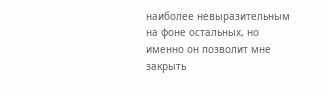наиболее невыразительным на фоне остальных, но именно он позволит мне закрыть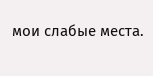мои слабые места.